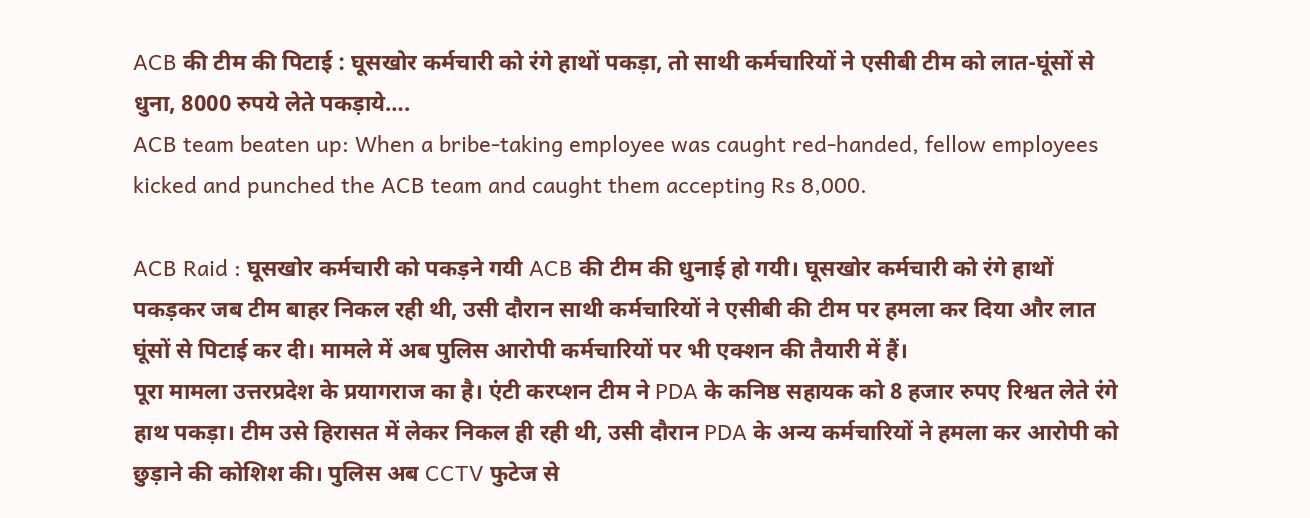ACB की टीम की पिटाई : घूसखोर कर्मचारी को रंगे हाथों पकड़ा, तो साथी कर्मचारियों ने एसीबी टीम को लात-घूंसों से धुना, 8000 रुपये लेते पकड़ाये….
ACB team beaten up: When a bribe-taking employee was caught red-handed, fellow employees kicked and punched the ACB team and caught them accepting Rs 8,000.

ACB Raid : घूसखोर कर्मचारी को पकड़ने गयी ACB की टीम की धुनाई हो गयी। घूसखोर कर्मचारी को रंगे हाथों पकड़कर जब टीम बाहर निकल रही थी, उसी दौरान साथी कर्मचारियों ने एसीबी की टीम पर हमला कर दिया और लात घूंसों से पिटाई कर दी। मामले में अब पुलिस आरोपी कर्मचारियों पर भी एक्शन की तैयारी में हैं।
पूरा मामला उत्तरप्रदेश के प्रयागराज का है। एंटी करप्शन टीम ने PDA के कनिष्ठ सहायक को 8 हजार रुपए रिश्वत लेते रंगे हाथ पकड़ा। टीम उसे हिरासत में लेकर निकल ही रही थी, उसी दौरान PDA के अन्य कर्मचारियों ने हमला कर आरोपी को छुड़ाने की कोशिश की। पुलिस अब CCTV फुटेज से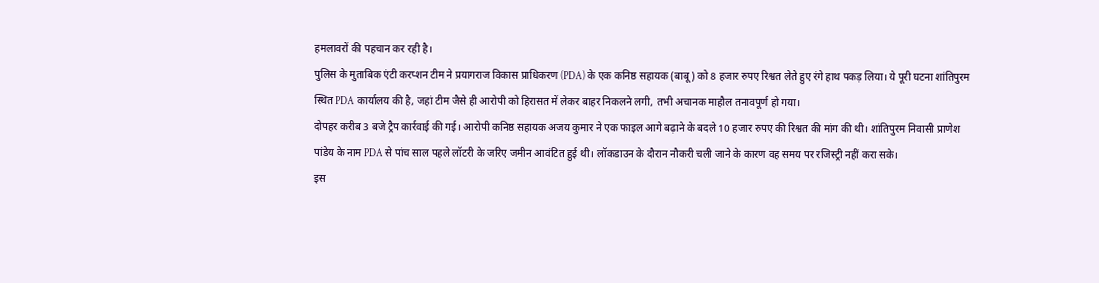हमलावरों की पहचान कर रही है।
पुलिस के मुताबिक एंटी करप्शन टीम ने प्रयागराज विकास प्राधिकरण (PDA) के एक कनिष्ठ सहायक (बाबू) को 8 हजार रुपए रिश्वत लेते हुए रंगे हाथ पकड़ लिया। ये पूरी घटना शांतिपुरम स्थित PDA कार्यालय की है, जहां टीम जैसे ही आरोपी को हिरासत में लेकर बाहर निकलने लगी, तभी अचानक माहौल तनावपूर्ण हो गया।
दोपहर करीब 3 बजे ट्रैप कार्रवाई की गई। आरोपी कनिष्ठ सहायक अजय कुमार ने एक फाइल आगे बढ़ाने के बदले 10 हजार रुपए की रिश्वत की मांग की थी। शांतिपुरम निवासी प्राणेश पांडेय के नाम PDA से पांच साल पहले लॉटरी के जरिए जमीन आवंटित हुई थी। लॉकडाउन के दौरान नौकरी चली जाने के कारण वह समय पर रजिस्ट्री नहीं करा सके।
इस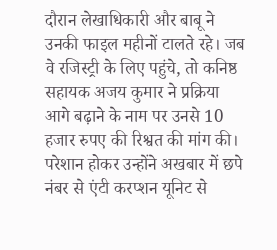दौरान लेखाधिकारी और बाबू ने उनकी फाइल महीनों टालते रहे। जब वे रजिस्ट्री के लिए पहुंचे, तो कनिष्ठ सहायक अजय कुमार ने प्रक्रिया आगे बढ़ाने के नाम पर उनसे 10 हजार रुपए की रिश्वत की मांग की। परेशान होकर उन्होंने अखबार में छपे नंबर से एंटी करप्शन यूनिट से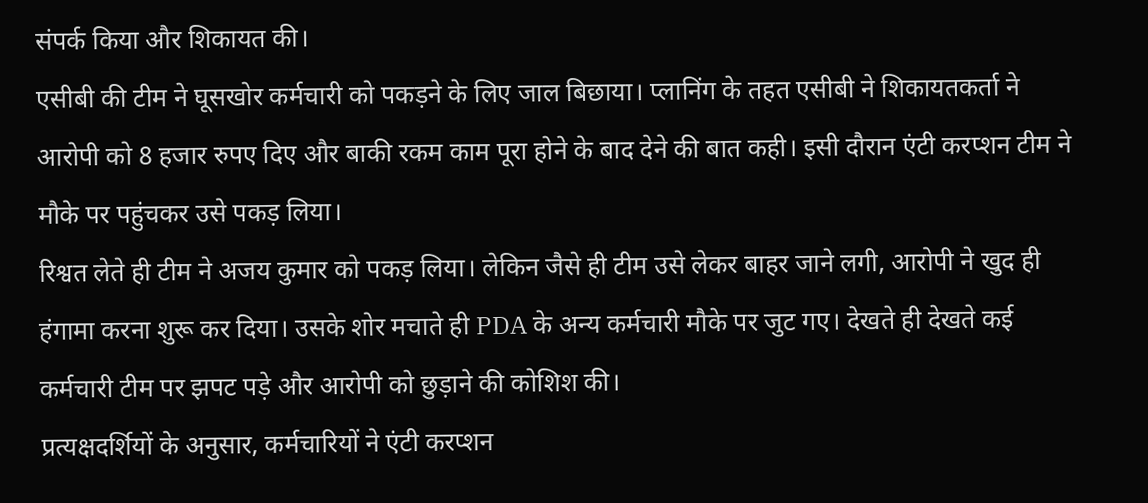संपर्क किया और शिकायत की।
एसीबी की टीम ने घूसखोर कर्मचारी को पकड़ने के लिए जाल बिछाया। प्लानिंग के तहत एसीबी ने शिकायतकर्ता ने आरोपी को 8 हजार रुपए दिए और बाकी रकम काम पूरा होने के बाद देने की बात कही। इसी दौरान एंटी करप्शन टीम ने मौके पर पहुंचकर उसे पकड़ लिया।
रिश्वत लेते ही टीम ने अजय कुमार को पकड़ लिया। लेकिन जैसे ही टीम उसे लेकर बाहर जाने लगी, आरोपी ने खुद ही हंगामा करना शुरू कर दिया। उसके शोर मचाते ही PDA के अन्य कर्मचारी मौके पर जुट गए। देखते ही देखते कई कर्मचारी टीम पर झपट पड़े और आरोपी को छुड़ाने की कोशिश की।
प्रत्यक्षदर्शियों के अनुसार, कर्मचारियों ने एंटी करप्शन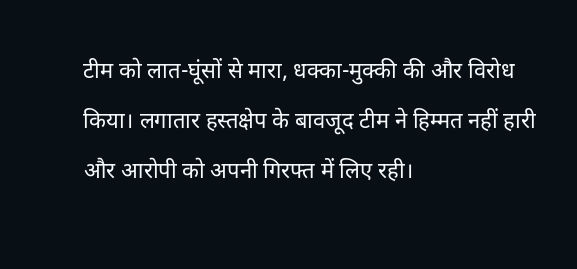टीम को लात-घूंसों से मारा, धक्का-मुक्की की और विरोध किया। लगातार हस्तक्षेप के बावजूद टीम ने हिम्मत नहीं हारी और आरोपी को अपनी गिरफ्त में लिए रही।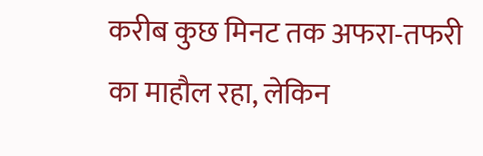करीब कुछ मिनट तक अफरा-तफरी का माहौल रहा, लेकिन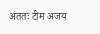अंततः टीम अजय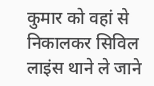कुमार को वहां से निकालकर सिविल लाइंस थाने ले जाने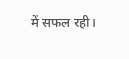में सफल रही।